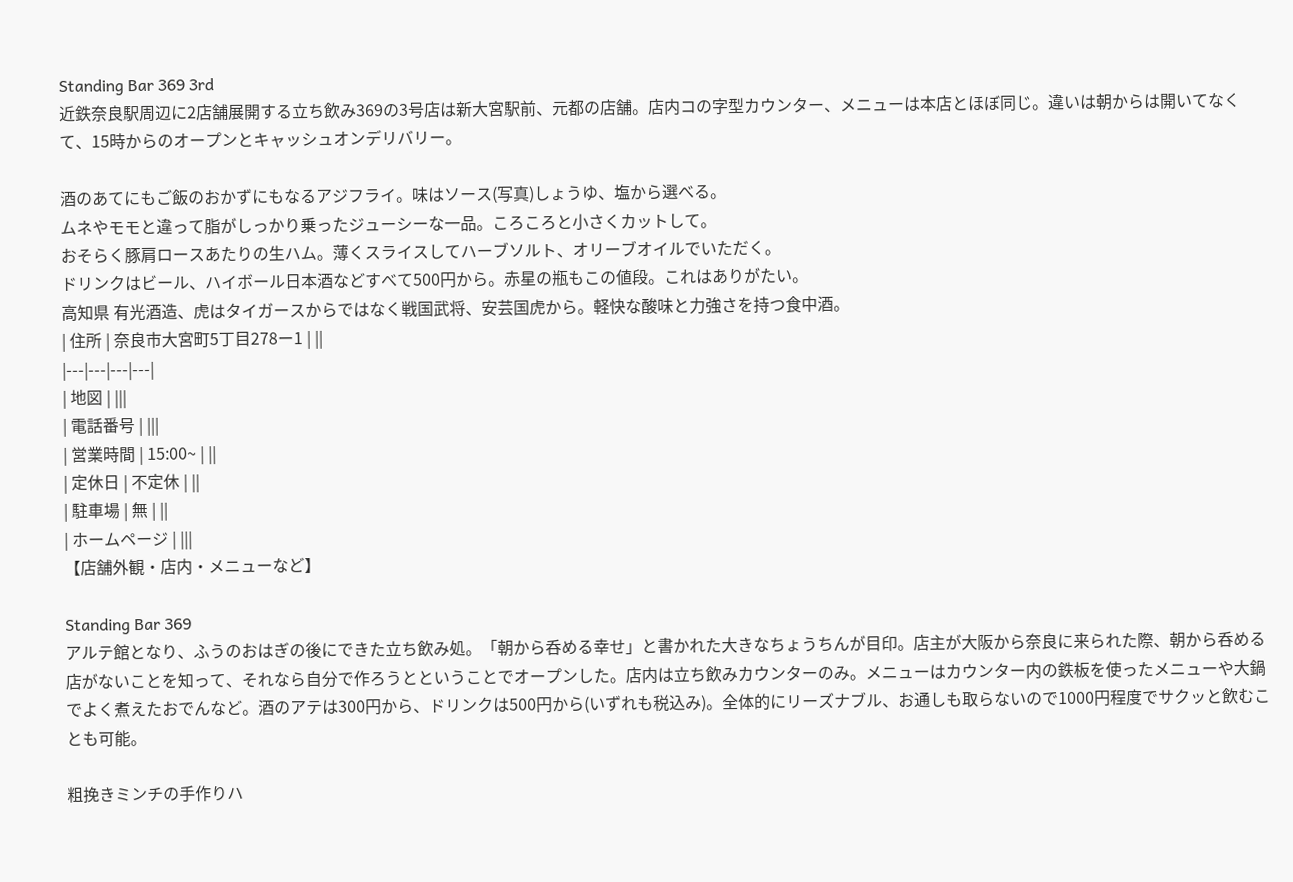Standing Bar 369 3rd
近鉄奈良駅周辺に2店舗展開する立ち飲み369の3号店は新大宮駅前、元都の店舗。店内コの字型カウンター、メニューは本店とほぼ同じ。違いは朝からは開いてなくて、15時からのオープンとキャッシュオンデリバリー。

酒のあてにもご飯のおかずにもなるアジフライ。味はソース(写真)しょうゆ、塩から選べる。
ムネやモモと違って脂がしっかり乗ったジューシーな一品。ころころと小さくカットして。
おそらく豚肩ロースあたりの生ハム。薄くスライスしてハーブソルト、オリーブオイルでいただく。
ドリンクはビール、ハイボール日本酒などすべて500円から。赤星の瓶もこの値段。これはありがたい。
高知県 有光酒造、虎はタイガースからではなく戦国武将、安芸国虎から。軽快な酸味と力強さを持つ食中酒。
| 住所 | 奈良市大宮町5丁目278ー1 | ||
|---|---|---|---|
| 地図 | |||
| 電話番号 | |||
| 営業時間 | 15:00~ | ||
| 定休日 | 不定休 | ||
| 駐車場 | 無 | ||
| ホームページ | |||
【店舗外観・店内・メニューなど】

Standing Bar 369
アルテ館となり、ふうのおはぎの後にできた立ち飲み処。「朝から呑める幸せ」と書かれた大きなちょうちんが目印。店主が大阪から奈良に来られた際、朝から呑める店がないことを知って、それなら自分で作ろうとということでオープンした。店内は立ち飲みカウンターのみ。メニューはカウンター内の鉄板を使ったメニューや大鍋でよく煮えたおでんなど。酒のアテは300円から、ドリンクは500円から(いずれも税込み)。全体的にリーズナブル、お通しも取らないので1000円程度でサクッと飲むことも可能。

粗挽きミンチの手作りハ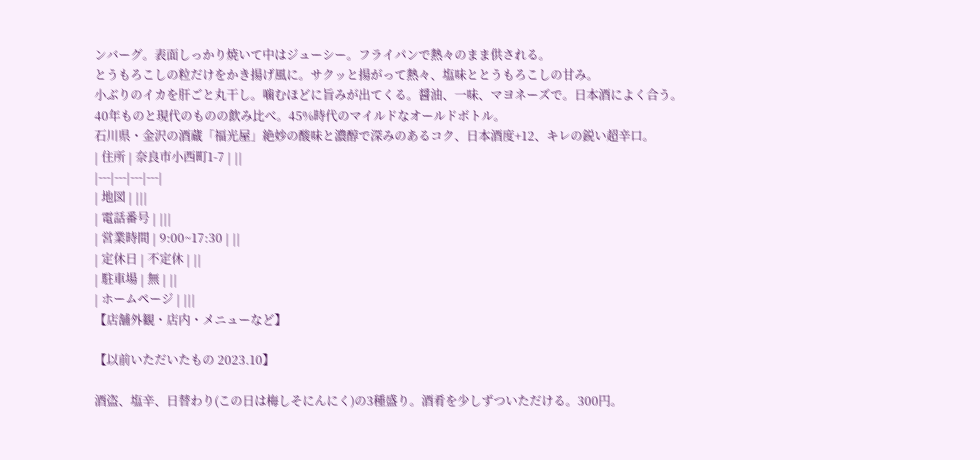ンバーグ。表面しっかり焼いて中はジューシー。フライパンで熱々のまま供される。
とうもろこしの粒だけをかき揚げ風に。サクッと揚がって熱々、塩味ととうもろこしの甘み。
小ぶりのイカを肝ごと丸干し。噛むほどに旨みが出てくる。醤油、一味、マヨネーズで。日本酒によく合う。
40年ものと現代のものの飲み比べ。45%時代のマイルドなオールドボトル。
石川県・金沢の酒蔵「福光屋」絶妙の酸味と濃醇で深みのあるコク、日本酒度+12、キレの鋭い超辛口。
| 住所 | 奈良市小西町1-7 | ||
|---|---|---|---|
| 地図 | |||
| 電話番号 | |||
| 営業時間 | 9:00~17:30 | ||
| 定休日 | 不定休 | ||
| 駐車場 | 無 | ||
| ホームページ | |||
【店舗外観・店内・メニューなど】

【以前いただいたもの 2023.10】

酒盗、塩辛、日替わり(この日は梅しそにんにく)の3種盛り。酒肴を少しずついただける。300円。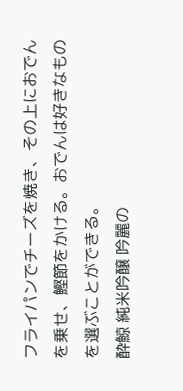フライパンでチーズを焼き、その上におでんを乗せ、鰹節をかける。おでんは好きなものを選ぶことができる。
酔鯨 純米吟醸 吟麗の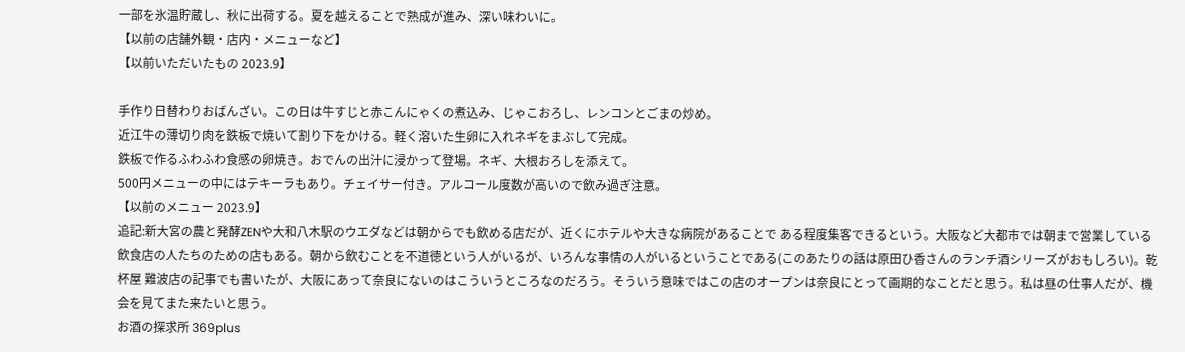一部を氷温貯蔵し、秋に出荷する。夏を越えることで熟成が進み、深い味わいに。
【以前の店舗外観・店内・メニューなど】
【以前いただいたもの 2023.9】

手作り日替わりおばんざい。この日は牛すじと赤こんにゃくの煮込み、じゃこおろし、レンコンとごまの炒め。
近江牛の薄切り肉を鉄板で焼いて割り下をかける。軽く溶いた生卵に入れネギをまぶして完成。
鉄板で作るふわふわ食感の卵焼き。おでんの出汁に浸かって登場。ネギ、大根おろしを添えて。
500円メニューの中にはテキーラもあり。チェイサー付き。アルコール度数が高いので飲み過ぎ注意。
【以前のメニュー 2023.9】
追記:新大宮の農と発酵ZENや大和八木駅のウエダなどは朝からでも飲める店だが、近くにホテルや大きな病院があることで ある程度集客できるという。大阪など大都市では朝まで営業している飲食店の人たちのための店もある。朝から飲むことを不道徳という人がいるが、いろんな事情の人がいるということである(このあたりの話は原田ひ香さんのランチ酒シリーズがおもしろい)。乾杯屋 難波店の記事でも書いたが、大阪にあって奈良にないのはこういうところなのだろう。そういう意味ではこの店のオープンは奈良にとって画期的なことだと思う。私は昼の仕事人だが、機会を見てまた来たいと思う。
お酒の探求所 369plus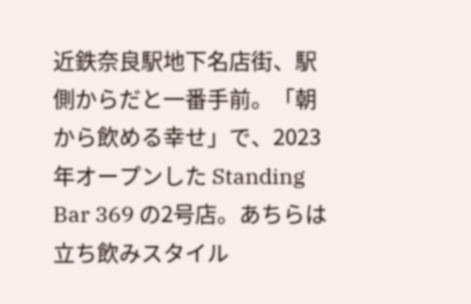近鉄奈良駅地下名店街、駅側からだと一番手前。「朝から飲める幸せ」で、2023年オープンした Standing Bar 369 の2号店。あちらは立ち飲みスタイル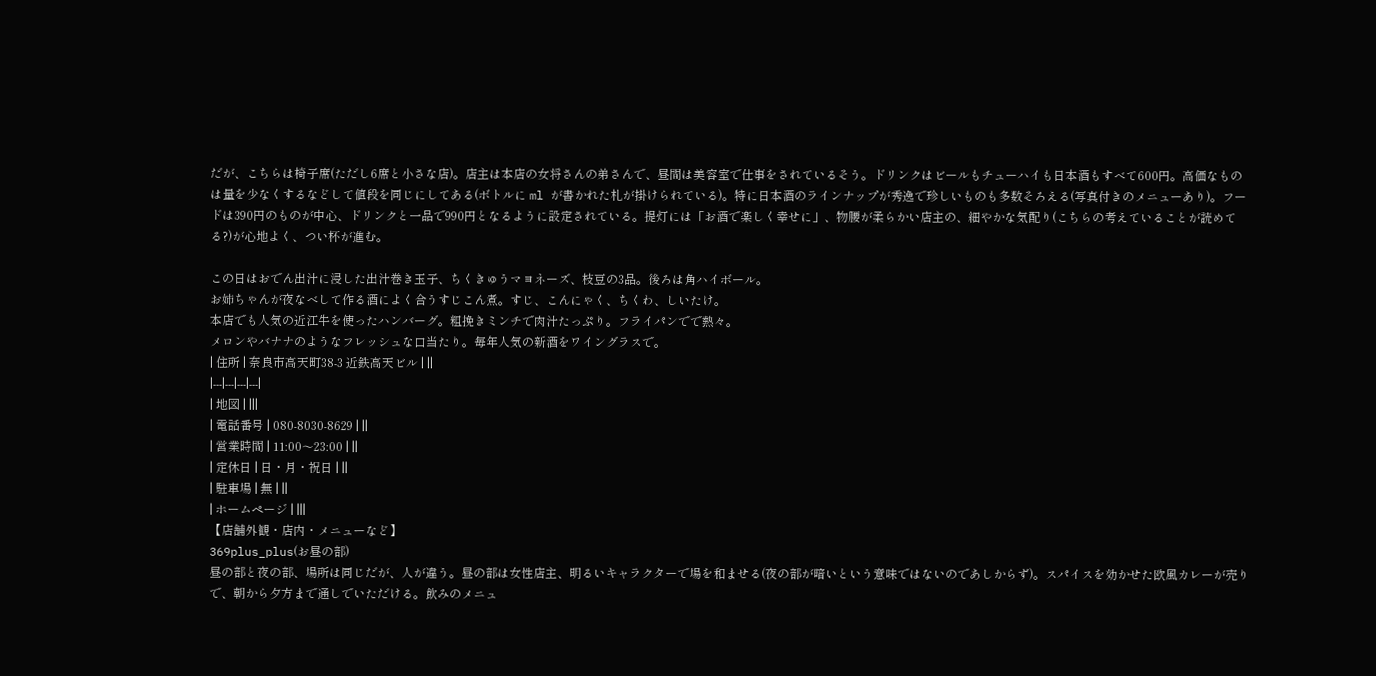だが、こちらは椅子席(ただし6席と小さな店)。店主は本店の女将さんの弟さんで、昼間は美容室で仕事をされているそう。ドリンクはビールもチューハイも日本酒もすべて600円。高価なものは量を少なくするなどして値段を同じにしてある(ボトルに ml が書かれた札が掛けられている)。特に日本酒のラインナップが秀逸で珍しいものも多数そろえる(写真付きのメニューあり)。フードは390円のものが中心、ドリンクと一品で990円となるように設定されている。提灯には「お酒で楽しく幸せに」、物腰が柔らかい店主の、細やかな気配り(こちらの考えていることが読めてる?)が心地よく、つい杯が進む。

この日はおでん出汁に浸した出汁巻き玉子、ちくきゅうマヨネーズ、枝豆の3品。後ろは角ハイボール。
お姉ちゃんが夜なべして作る酒によく合うすじこん煮。すじ、こんにゃく、ちくわ、しいたけ。
本店でも人気の近江牛を使ったハンバーグ。粗挽きミンチで肉汁たっぷり。フライパンでで熱々。
メロンやバナナのようなフレッシュな口当たり。毎年人気の新酒をワイングラスで。
| 住所 | 奈良市高天町38-3 近鉄高天ビル | ||
|---|---|---|---|
| 地図 | |||
| 電話番号 | 080-8030-8629 | ||
| 営業時間 | 11:00〜23:00 | ||
| 定休日 | 日・月・祝日 | ||
| 駐車場 | 無 | ||
| ホームページ | |||
【店舗外観・店内・メニューなど】
369plus_plus(お昼の部)
昼の部と夜の部、場所は同じだが、人が違う。昼の部は女性店主、明るいキャラクターで場を和ませる(夜の部が暗いという意味ではないのであしからず)。スパイスを効かせた欧風カレーが売りで、朝から夕方まで通しでいただける。飲みのメニュ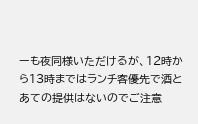ーも夜同様いただけるが、12時から13時まではランチ客優先で酒とあての提供はないのでご注意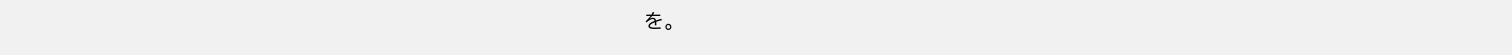を。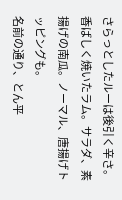さらっとしたルーは後引く辛さ。香ばしく焼いたラム。サラダ、素揚げの南瓜。ノーマル、唐揚げトッピングも。
名前の通り、とん平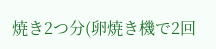焼き2つ分(卵焼き機で2回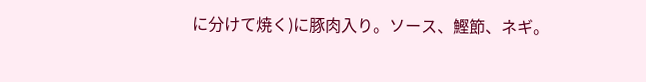に分けて焼く)に豚肉入り。ソース、鰹節、ネギ。